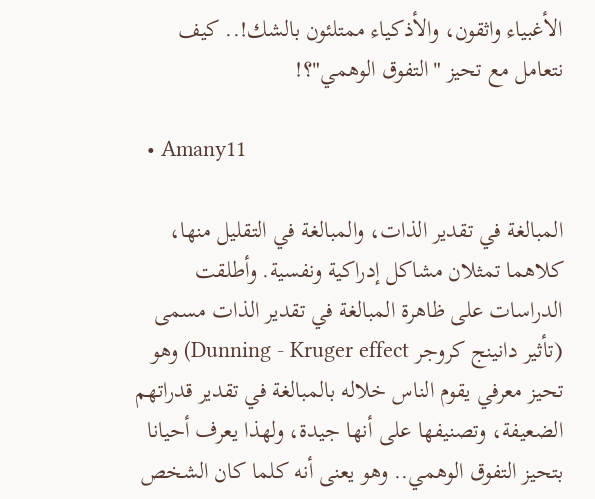الأغبياء واثقون، والأذكياء ممتلئون بالشك!.. كيف نتعامل مع تحيز "التفوق الوهمي"؟!

  • Amany11

المبالغة في تقدير الذات، والمبالغة في التقليل منها، كلاهما تمثلان مشاكل إدراكية ونفسية. وأطلقت الدراسات على ظاهرة المبالغة في تقدير الذات مسمى (تأثير دانينج كروجر Dunning - Kruger effect) وهو تحيز معرفي يقوم الناس خلاله بالمبالغة في تقدير قدراتهم الضعيفة، وتصنيفها على أنها جيدة، ولهذا يعرف أحيانا بتحيز التفوق الوهمي.. وهو يعنى أنه كلما كان الشخص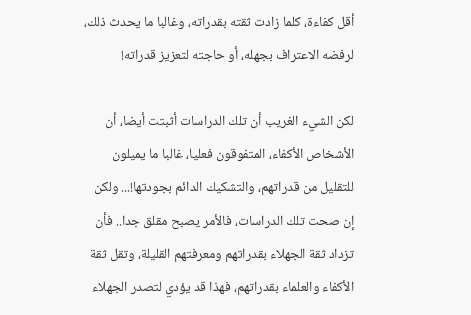أقل كفاءة، كلما زادت ثقته بقدراته، وغالبا ما يحدث ذلك، لرفضه الاعتراف بجهله، أو حاجته لتعزيز قدراته!

لكن الشيء الغريب أن تلك الدراسات أثبتت أيضا، أن الأشخاص الأكفاء، المتفوقون فعليا، غالبا ما يميلون للتقليل من قدراتهم، والتشكيك الدائم بجودتها!... ولكن إن صحت تلك الدراسات، فالأمر يصبح مقلق جدا.. فأن تزداد ثقة الجهلاء بقدراتهم ومعرفتهم القليلة، وتقل ثقة الأكفاء والعلماء بقدراتهم، فهذا قد يؤدي لتصدر الجهلاء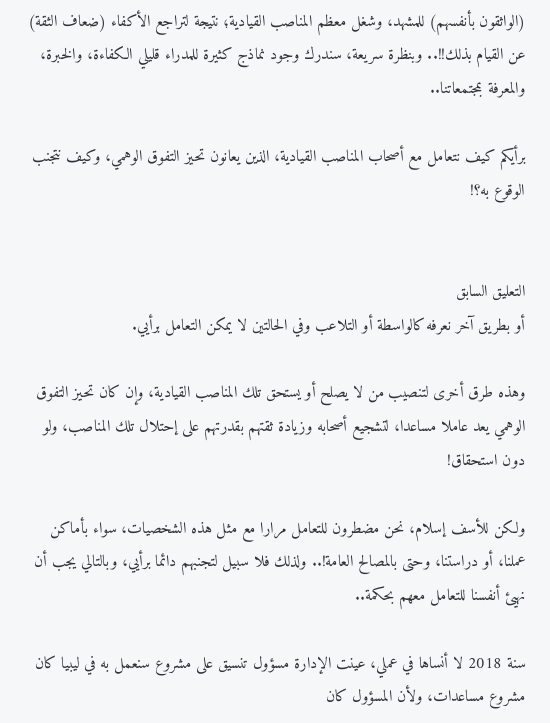(الواثقون بأنفسهم) للمشهد، وشغل معظم المناصب القيادية؛ نتيجة لتراجع الأكفاء (ضعاف الثقة) عن القيام بذلك!!.. وبنظرة سريعة، سندرك وجود نماذج كثيرة للمدراء قليلي الكفاءة، والخبرة، والمعرفة بمجتمعاتنا..

برأيكم كيف نتعامل مع أصحاب المناصب القيادية، الذين يعانون تحيز التفوق الوهمي، وكيف نتجنب الوقوع به؟!


التعليق السابق
أو بطريق آخر نعرفه كالواسطة أو التلاعب وفي الحالتين لا يمكن التعامل برأيي.

وهذه طرق أخرى لتنصيب من لا يصلح أو يستحق تلك المناصب القيادية، وإن كان تحيز التفوق الوهمي يعد عاملا مساعدا، لتشجيع أصحابه وزيادة ثقتهم بقدرتهم على إحتلال تلك المناصب، ولو دون استحقاق!

ولكن للأسف إسلام، نحن مضطرون للتعامل مرارا مع مثل هذه الشخصيات، سواء بأماكن عملنا، أو دراستنا، وحتى بالمصالح العامة!.. ولذلك فلا سبيل لتجنبهم دائما برأيي، وبالتالي يجب أن نهيئ أنفسنا للتعامل معهم بحكمة..

سنة 2018 لا أنساها في عملي، عينت الإدارة مسؤول تنسيق على مشروع سنعمل به في ليبيا كان مشروع مساعدات، ولأن المسؤول كان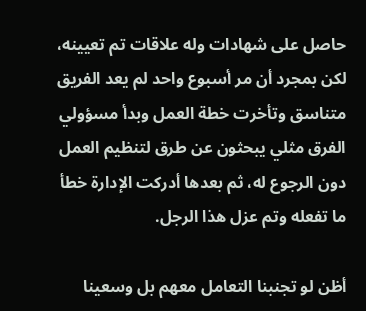حاصل على شهادات وله علاقات تم تعيينه، لكن بمجرد أن مر أسبوع واحد لم يعد الفريق متناسق وتأخرت خطة العمل وبدأ مسؤولي الفرق مثلي يبحثون عن طرق لتنظيم العمل دون الرجوع له، ثم بعدها أدركت الإدارة خطأ ما تفعله وتم عزل هذا الرجل.

أظن لو تجنبنا التعامل معهم بل وسعينا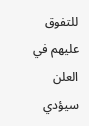للتفوق عليهم في العلن سيؤدي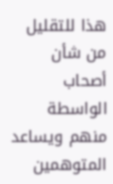هذا للتقليل من شأن أصحاب الواسطة منهم ويساعد المتوهمين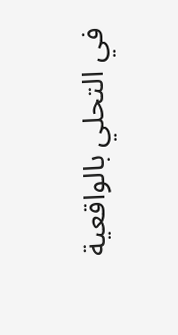في التحلي بالواقعية